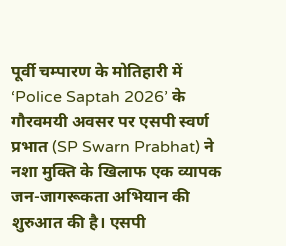पूर्वी चम्पारण के मोतिहारी में ‘Police Saptah 2026’ के गौरवमयी अवसर पर एसपी स्वर्ण प्रभात (SP Swarn Prabhat) ने नशा मुक्ति के खिलाफ एक व्यापक जन-जागरूकता अभियान की शुरुआत की है। एसपी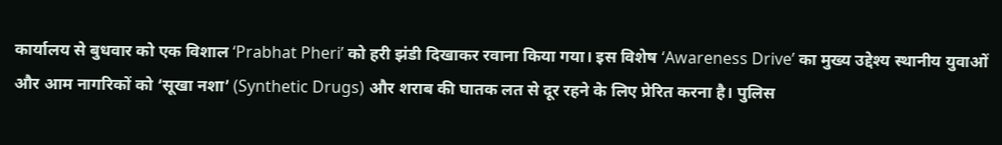कार्यालय से बुधवार को एक विशाल ‘Prabhat Pheri’ को हरी झंडी दिखाकर रवाना किया गया। इस विशेष ‘Awareness Drive’ का मुख्य उद्देश्य स्थानीय युवाओं और आम नागरिकों को ‘सूखा नशा’ (Synthetic Drugs) और शराब की घातक लत से दूर रहने के लिए प्रेरित करना है। पुलिस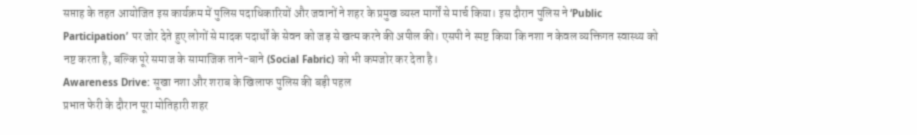सप्ताह के तहत आयोजित इस कार्यक्रम में पुलिस पदाधिकारियों और जवानों ने शहर के प्रमुख व्यस्त मार्गों से मार्च किया। इस दौरान पुलिस ने ‘Public Participation’ पर जोर देते हुए लोगों से मादक पदार्थों के सेवन को जड़ से खत्म करने की अपील की। एसपी ने स्पष्ट किया कि नशा न केवल व्यक्तिगत स्वास्थ्य को नष्ट करता है, बल्कि पूरे समाज के सामाजिक ताने-बाने (Social Fabric) को भी कमजोर कर देता है।
Awareness Drive: सूखा नशा और शराब के खिलाफ पुलिस की बड़ी पहल
प्रभात फेरी के दौरान पूरा मोतिहारी शहर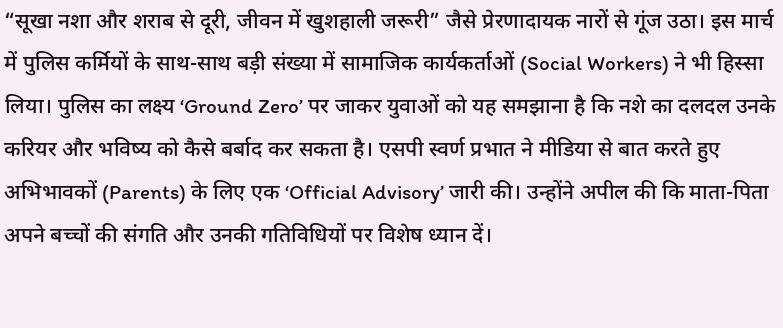“सूखा नशा और शराब से दूरी, जीवन में खुशहाली जरूरी” जैसे प्रेरणादायक नारों से गूंज उठा। इस मार्च में पुलिस कर्मियों के साथ-साथ बड़ी संख्या में सामाजिक कार्यकर्ताओं (Social Workers) ने भी हिस्सा लिया। पुलिस का लक्ष्य ‘Ground Zero’ पर जाकर युवाओं को यह समझाना है कि नशे का दलदल उनके करियर और भविष्य को कैसे बर्बाद कर सकता है। एसपी स्वर्ण प्रभात ने मीडिया से बात करते हुए अभिभावकों (Parents) के लिए एक ‘Official Advisory’ जारी की। उन्होंने अपील की कि माता-पिता अपने बच्चों की संगति और उनकी गतिविधियों पर विशेष ध्यान दें।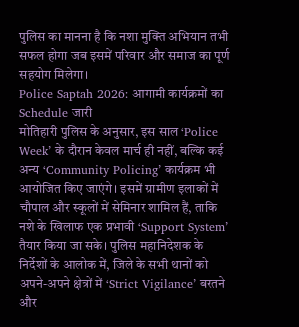पुलिस का मानना है कि नशा मुक्ति अभियान तभी सफल होगा जब इसमें परिवार और समाज का पूर्ण सहयोग मिलेगा।
Police Saptah 2026: आगामी कार्यक्रमों का Schedule जारी
मोतिहारी पुलिस के अनुसार, इस साल ‘Police Week’ के दौरान केवल मार्च ही नहीं, बल्कि कई अन्य ‘Community Policing’ कार्यक्रम भी आयोजित किए जाएंगे। इसमें ग्रामीण इलाकों में चौपाल और स्कूलों में सेमिनार शामिल हैं, ताकि नशे के खिलाफ एक प्रभावी ‘Support System’ तैयार किया जा सके। पुलिस महानिदेशक के निर्देशों के आलोक में, जिले के सभी थानों को अपने-अपने क्षेत्रों में ‘Strict Vigilance’ बरतने और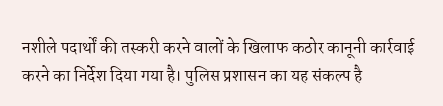नशीले पदार्थों की तस्करी करने वालों के खिलाफ कठोर कानूनी कार्रवाई करने का निर्देश दिया गया है। पुलिस प्रशासन का यह संकल्प है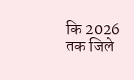कि 2026 तक जिले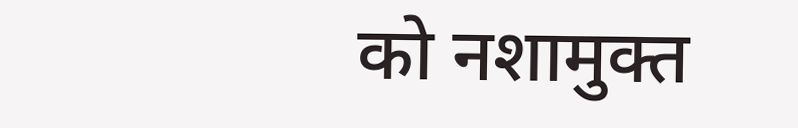को नशामुक्त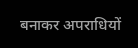बनाकर अपराधियों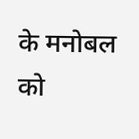के मनोबल को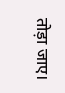तोड़ा जाए।